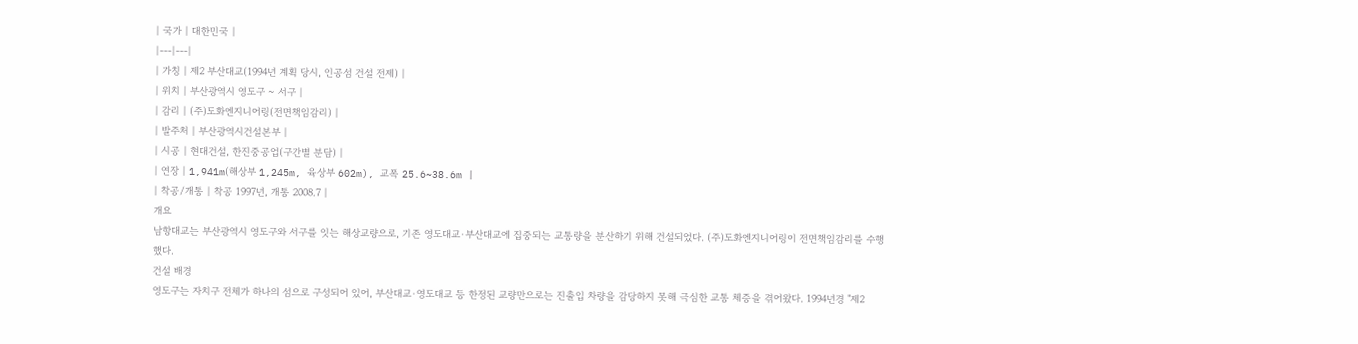| 국가 | 대한민국 |
|---|---|
| 가칭 | 제2 부산대교(1994년 계획 당시, 인공섬 건설 전제) |
| 위치 | 부산광역시 영도구 ~ 서구 |
| 감리 | (주)도화엔지니어링(전면책임감리) |
| 발주처 | 부산광역시건설본부 |
| 시공 | 현대건설, 한진중공업(구간별 분담) |
| 연장 | 1,941m(해상부 1,245m, 육상부 602m), 교폭 25.6~38.6m |
| 착공/개통 | 착공 1997년, 개통 2008.7 |
개요
남항대교는 부산광역시 영도구와 서구를 잇는 해상교량으로, 기존 영도대교·부산대교에 집중되는 교통량을 분산하기 위해 건설되었다. (주)도화엔지니어링이 전면책임감리를 수행했다.
건설 배경
영도구는 자치구 전체가 하나의 섬으로 구성되어 있어, 부산대교·영도대교 등 한정된 교량만으로는 진출입 차량을 감당하지 못해 극심한 교통 체증을 겪어왔다. 1994년경 "제2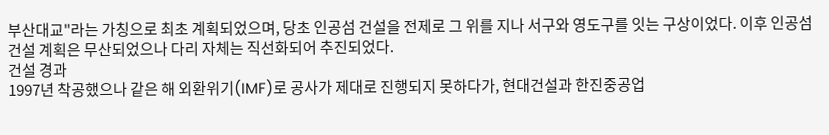부산대교"라는 가칭으로 최초 계획되었으며, 당초 인공섬 건설을 전제로 그 위를 지나 서구와 영도구를 잇는 구상이었다. 이후 인공섬 건설 계획은 무산되었으나 다리 자체는 직선화되어 추진되었다.
건설 경과
1997년 착공했으나 같은 해 외환위기(IMF)로 공사가 제대로 진행되지 못하다가, 현대건설과 한진중공업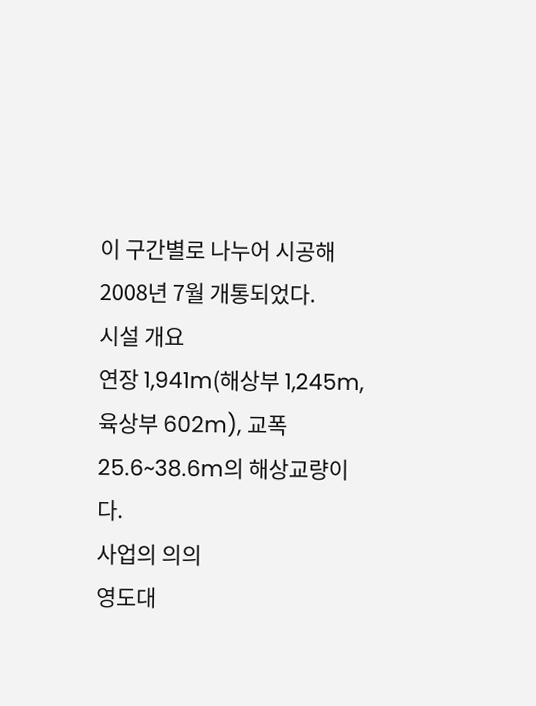이 구간별로 나누어 시공해 2008년 7월 개통되었다.
시설 개요
연장 1,941m(해상부 1,245m, 육상부 602m), 교폭 25.6~38.6m의 해상교량이다.
사업의 의의
영도대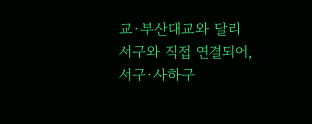교·부산대교와 달리 서구와 직접 연결되어, 서구·사하구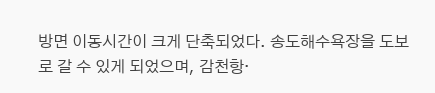방면 이동시간이 크게 단축되었다. 송도해수욕장을 도보로 갈 수 있게 되었으며, 감천항·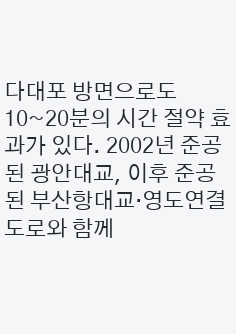다대포 방면으로도 10~20분의 시간 절약 효과가 있다. 2002년 준공된 광안대교, 이후 준공된 부산항대교·영도연결도로와 함께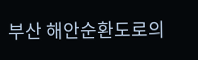부산 해안순환도로의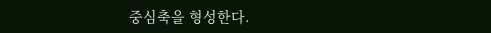중심축을 형성한다.